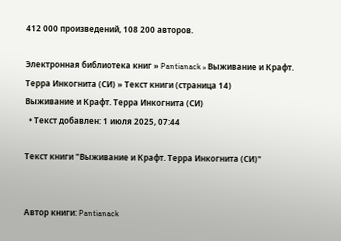412 000 произведений, 108 200 авторов.

Электронная библиотека книг » Pantianack » Выживание и Крафт. Терра Инкогнита (СИ) » Текст книги (страница 14)
Выживание и Крафт. Терра Инкогнита (СИ)
  • Текст добавлен: 1 июля 2025, 07:44

Текст книги "Выживание и Крафт. Терра Инкогнита (СИ)"


Автор книги: Pantianack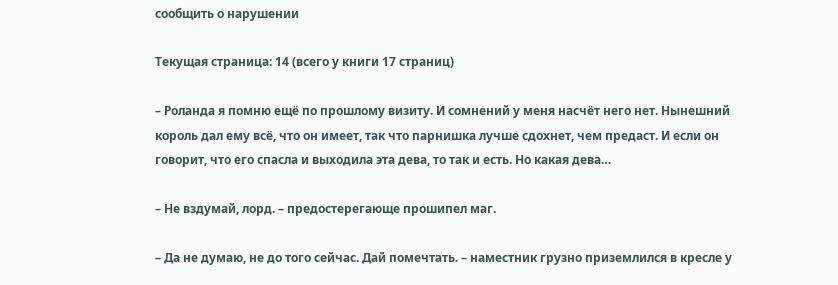сообщить о нарушении

Текущая страница: 14 (всего у книги 17 страниц)

– Роланда я помню ещё по прошлому визиту. И сомнений у меня насчёт него нет. Нынешний король дал ему всё, что он имеет, так что парнишка лучше сдохнет, чем предаст. И если он говорит, что его спасла и выходила эта дева, то так и есть. Но какая дева…

– Не вздумай, лорд. – предостерегающе прошипел маг.

– Да не думаю, не до того сейчас. Дай помечтать. – наместник грузно приземлился в кресле у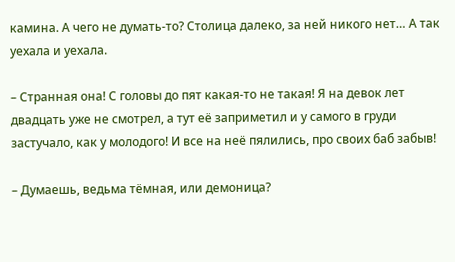камина. А чего не думать-то? Столица далеко, за ней никого нет… А так уехала и уехала.

– Странная она! С головы до пят какая-то не такая! Я на девок лет двадцать уже не смотрел, а тут её заприметил и у самого в груди застучало, как у молодого! И все на неё пялились, про своих баб забыв!

– Думаешь, ведьма тёмная, или демоница?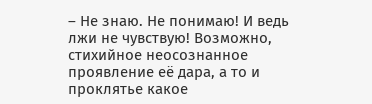– Не знаю. Не понимаю! И ведь лжи не чувствую! Возможно, стихийное неосознанное проявление её дара, а то и проклятье какое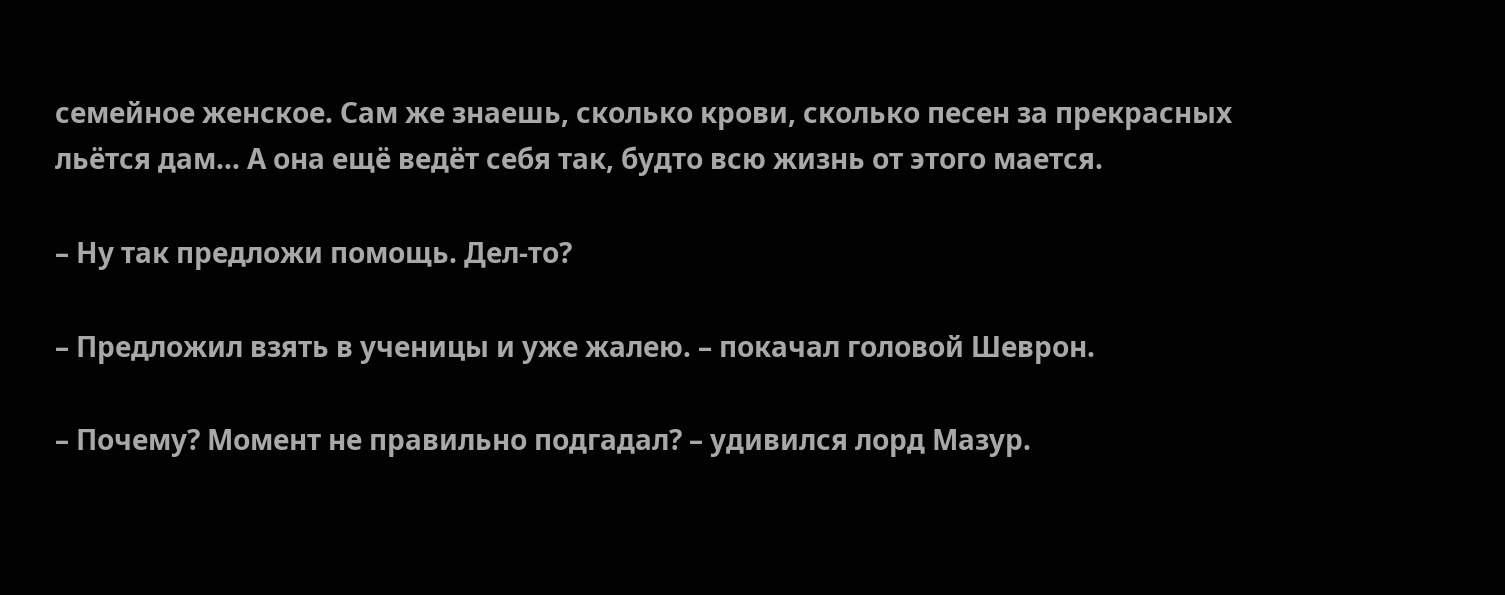семейное женское. Сам же знаешь, сколько крови, сколько песен за прекрасных льётся дам… А она ещё ведёт себя так, будто всю жизнь от этого мается.

– Ну так предложи помощь. Дел-то?

– Предложил взять в ученицы и уже жалею. – покачал головой Шеврон.

– Почему? Момент не правильно подгадал? – удивился лорд Мазур.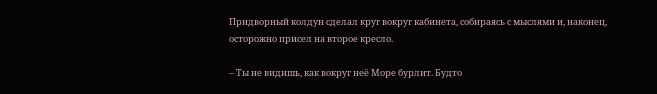Придворный колдун сделал круг вокруг кабинета, собираясь с мыслями и, наконец, осторожно присел на второе кресло.

– Ты не видишь, как вокруг неё Море бурлит. Будто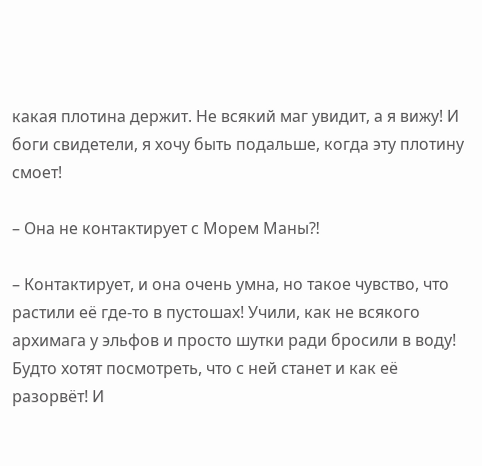какая плотина держит. Не всякий маг увидит, а я вижу! И боги свидетели, я хочу быть подальше, когда эту плотину смоет!

– Она не контактирует с Морем Маны⁈

– Контактирует, и она очень умна, но такое чувство, что растили её где-то в пустошах! Учили, как не всякого архимага у эльфов и просто шутки ради бросили в воду! Будто хотят посмотреть, что с ней станет и как её разорвёт! И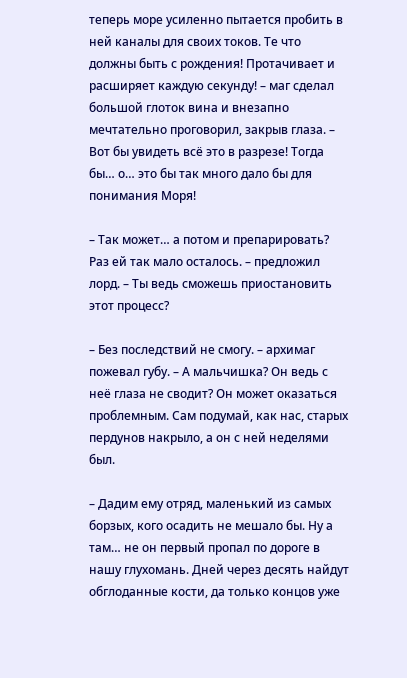теперь море усиленно пытается пробить в ней каналы для своих токов. Те что должны быть с рождения! Протачивает и расширяет каждую секунду! – маг сделал большой глоток вина и внезапно мечтательно проговорил, закрыв глаза. – Вот бы увидеть всё это в разрезе! Тогда бы… о… это бы так много дало бы для понимания Моря!

– Так может… а потом и препарировать? Раз ей так мало осталось. – предложил лорд. – Ты ведь сможешь приостановить этот процесс?

– Без последствий не смогу. – архимаг пожевал губу. – А мальчишка? Он ведь с неё глаза не сводит? Он может оказаться проблемным. Сам подумай, как нас, старых пердунов накрыло, а он с ней неделями был.

– Дадим ему отряд, маленький из самых борзых, кого осадить не мешало бы. Ну а там… не он первый пропал по дороге в нашу глухомань. Дней через десять найдут обглоданные кости, да только концов уже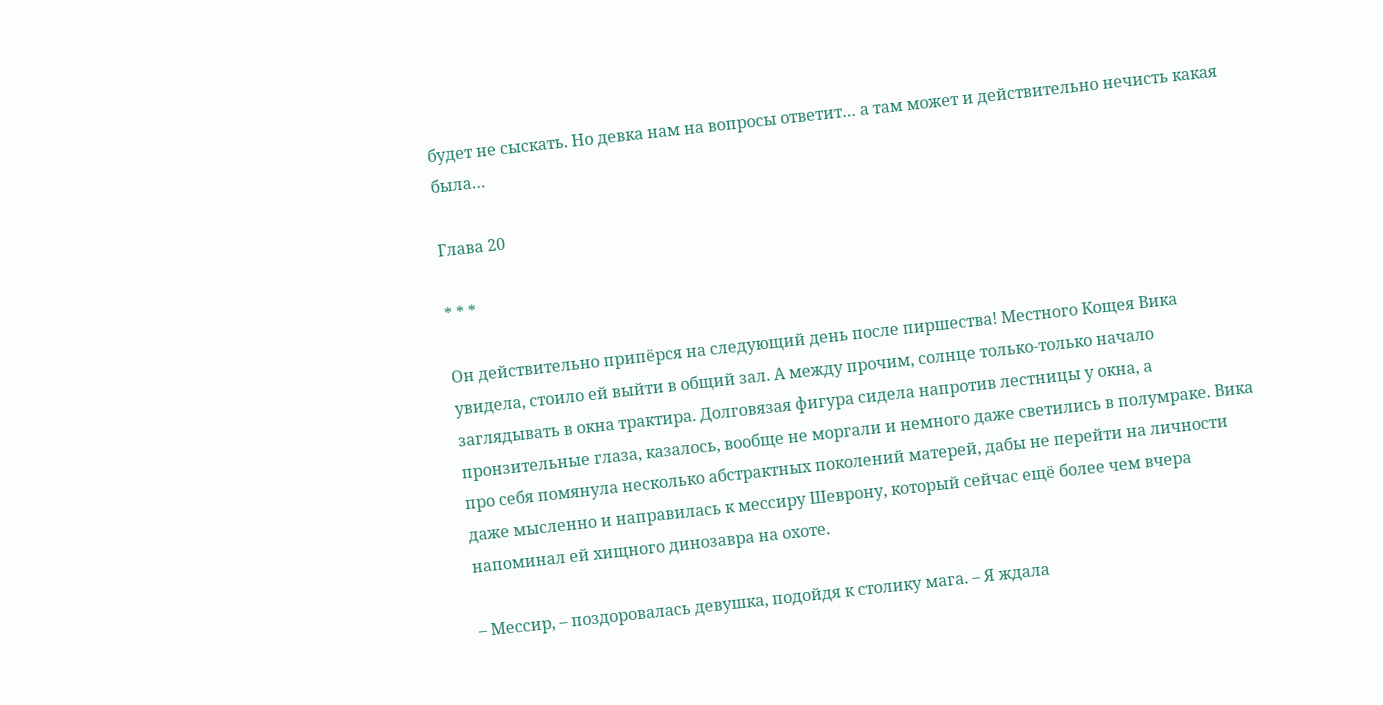будет не сыскать. Но девка нам на вопросы ответит… а там может и действительно нечисть какая была…

Глава 20

* * *

Он действительно припёрся на следующий день после пиршества! Местного Кощея Вика увидела, стоило ей выйти в общий зал. А между прочим, солнце только-только начало заглядывать в окна трактира. Долговязая фигура сидела напротив лестницы у окна, а пронзительные глаза, казалось, вообще не моргали и немного даже светились в полумраке. Вика про себя помянула несколько абстрактных поколений матерей, дабы не перейти на личности даже мысленно и направилась к мессиру Шеврону, который сейчас ещё более чем вчера напоминал ей хищного динозавра на охоте.

– Мессир, – поздоровалась девушка, подойдя к столику мага. – Я ждала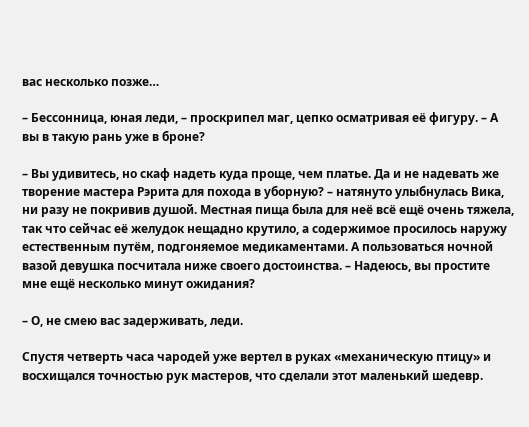вас несколько позже…

– Бессонница, юная леди, – проскрипел маг, цепко осматривая её фигуру. – А вы в такую рань уже в броне?

– Вы удивитесь, но скаф надеть куда проще, чем платье. Да и не надевать же творение мастера Рэрита для похода в уборную? – натянуто улыбнулась Вика, ни разу не покривив душой. Местная пища была для неё всё ещё очень тяжела, так что сейчас её желудок нещадно крутило, а содержимое просилось наружу естественным путём, подгоняемое медикаментами. А пользоваться ночной вазой девушка посчитала ниже своего достоинства. – Надеюсь, вы простите мне ещё несколько минут ожидания?

– О, не смею вас задерживать, леди.

Спустя четверть часа чародей уже вертел в руках «механическую птицу» и восхищался точностью рук мастеров, что сделали этот маленький шедевр.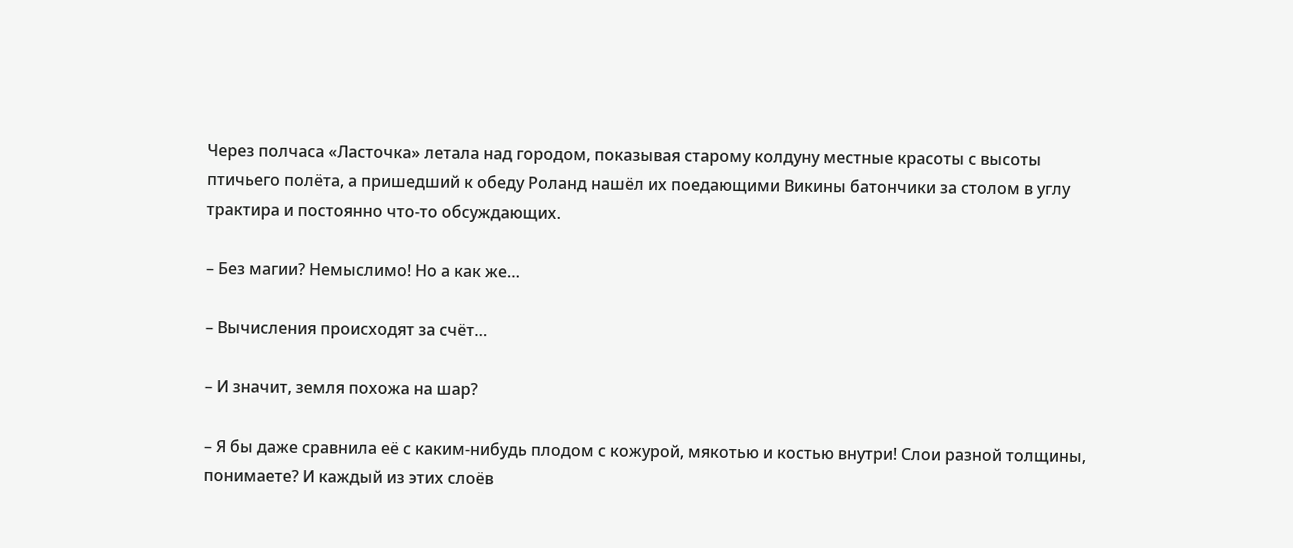Через полчаса «Ласточка» летала над городом, показывая старому колдуну местные красоты с высоты птичьего полёта, а пришедший к обеду Роланд нашёл их поедающими Викины батончики за столом в углу трактира и постоянно что-то обсуждающих.

– Без магии? Немыслимо! Но а как же…

– Вычисления происходят за счёт…

– И значит, земля похожа на шар?

– Я бы даже сравнила её с каким-нибудь плодом с кожурой, мякотью и костью внутри! Слои разной толщины, понимаете? И каждый из этих слоёв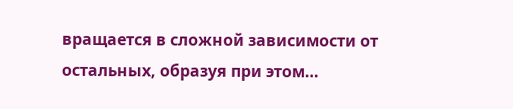вращается в сложной зависимости от остальных, образуя при этом…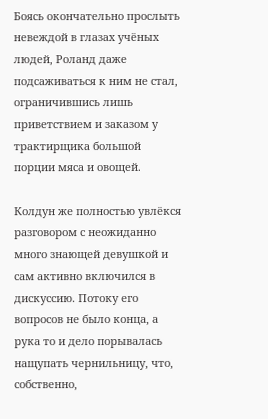Боясь окончательно прослыть невеждой в глазах учёных людей, Роланд даже подсаживаться к ним не стал, ограничившись лишь приветствием и заказом у трактирщика большой порции мяса и овощей.

Колдун же полностью увлёкся разговором с неожиданно много знающей девушкой и сам активно включился в дискуссию. Потоку его вопросов не было конца, а рука то и дело порывалась нащупать чернильницу, что, собственно,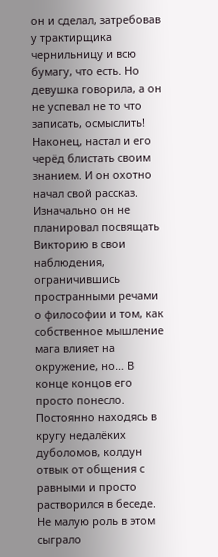он и сделал, затребовав у трактирщика чернильницу и всю бумагу, что есть. Но девушка говорила, а он не успевал не то что записать, осмыслить! Наконец, настал и его черёд блистать своим знанием. И он охотно начал свой рассказ. Изначально он не планировал посвящать Викторию в свои наблюдения, ограничившись пространными речами о философии и том, как собственное мышление мага влияет на окружение, но… В конце концов его просто понесло. Постоянно находясь в кругу недалёких дуболомов, колдун отвык от общения с равными и просто растворился в беседе. Не малую роль в этом сыграло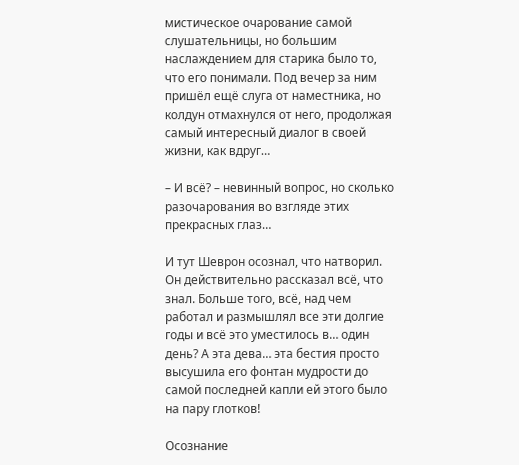мистическое очарование самой слушательницы, но большим наслаждением для старика было то, что его понимали. Под вечер за ним пришёл ещё слуга от наместника, но колдун отмахнулся от него, продолжая самый интересный диалог в своей жизни, как вдруг…

– И всё? – невинный вопрос, но сколько разочарования во взгляде этих прекрасных глаз…

И тут Шеврон осознал, что натворил. Он действительно рассказал всё, что знал. Больше того, всё, над чем работал и размышлял все эти долгие годы и всё это уместилось в… один день? А эта дева… эта бестия просто высушила его фонтан мудрости до самой последней капли ей этого было на пару глотков!

Осознание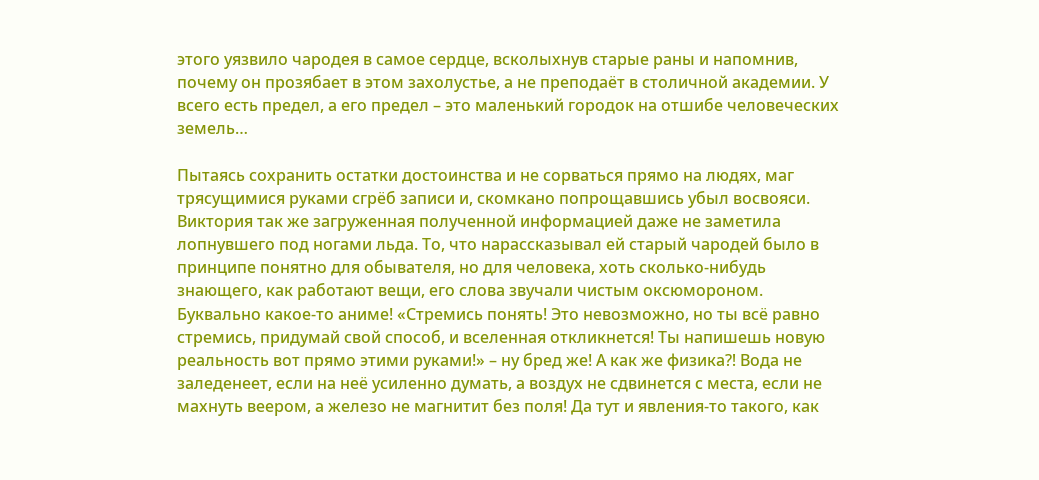этого уязвило чародея в самое сердце, всколыхнув старые раны и напомнив, почему он прозябает в этом захолустье, а не преподаёт в столичной академии. У всего есть предел, а его предел – это маленький городок на отшибе человеческих земель…

Пытаясь сохранить остатки достоинства и не сорваться прямо на людях, маг трясущимися руками сгрёб записи и, скомкано попрощавшись убыл восвояси. Виктория так же загруженная полученной информацией даже не заметила лопнувшего под ногами льда. То, что нарассказывал ей старый чародей было в принципе понятно для обывателя, но для человека, хоть сколько-нибудь знающего, как работают вещи, его слова звучали чистым оксюмороном. Буквально какое-то аниме! «Стремись понять! Это невозможно, но ты всё равно стремись, придумай свой способ, и вселенная откликнется! Ты напишешь новую реальность вот прямо этими руками!» – ну бред же! А как же физика⁈ Вода не заледенеет, если на неё усиленно думать, а воздух не сдвинется с места, если не махнуть веером, а железо не магнитит без поля! Да тут и явления-то такого, как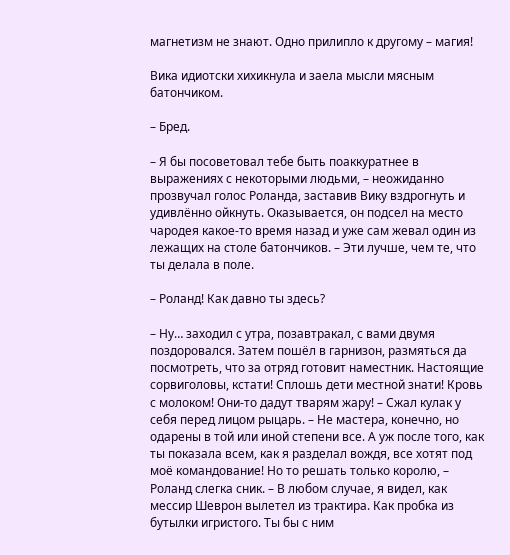магнетизм не знают. Одно прилипло к другому – магия!

Вика идиотски хихикнула и заела мысли мясным батончиком.

– Бред.

– Я бы посоветовал тебе быть поаккуратнее в выражениях с некоторыми людьми, – неожиданно прозвучал голос Роланда, заставив Вику вздрогнуть и удивлённо ойкнуть. Оказывается, он подсел на место чародея какое-то время назад и уже сам жевал один из лежащих на столе батончиков. – Эти лучше, чем те, что ты делала в поле.

– Роланд! Как давно ты здесь?

– Ну… заходил с утра, позавтракал, с вами двумя поздоровался. Затем пошёл в гарнизон, размяться да посмотреть, что за отряд готовит наместник. Настоящие сорвиголовы, кстати! Сплошь дети местной знати! Кровь с молоком! Они-то дадут тварям жару! – Сжал кулак у себя перед лицом рыцарь. – Не мастера, конечно, но одарены в той или иной степени все. А уж после того, как ты показала всем, как я разделал вождя, все хотят под моё командование! Но то решать только королю, – Роланд слегка сник. – В любом случае, я видел, как мессир Шеврон вылетел из трактира. Как пробка из бутылки игристого. Ты бы с ним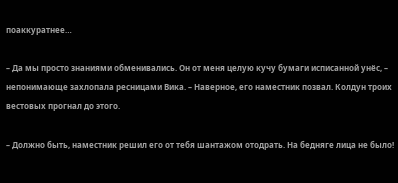поаккуратнее…

– Да мы просто знаниями обменивались. Он от меня целую кучу бумаги исписанной унёс, – непонимающе захлопала ресницами Вика. – Наверное, его наместник позвал. Колдун троих вестовых прогнал до этого.

– Должно быть, наместник решил его от тебя шантажом отодрать. На бедняге лица не было!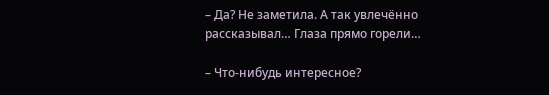– Да? Не заметила. А так увлечённо рассказывал… Глаза прямо горели…

– Что-нибудь интересное?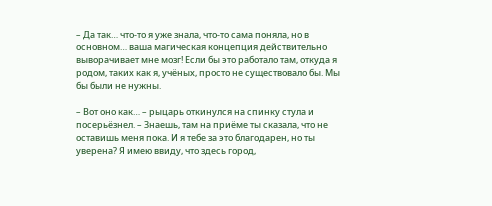– Да так… что-то я уже знала, что-то сама поняла, но в основном… ваша магическая концепция действительно выворачивает мне мозг! Если бы это работало там, откуда я родом, таких как я, учёных, просто не существовало бы. Мы бы были не нужны.

– Вот оно как… – рыцарь откинулся на спинку стула и посерьёзнел. – Знаешь, там на приёме ты сказала, что не оставишь меня пока. И я тебе за это благодарен, но ты уверена? Я имею ввиду, что здесь город,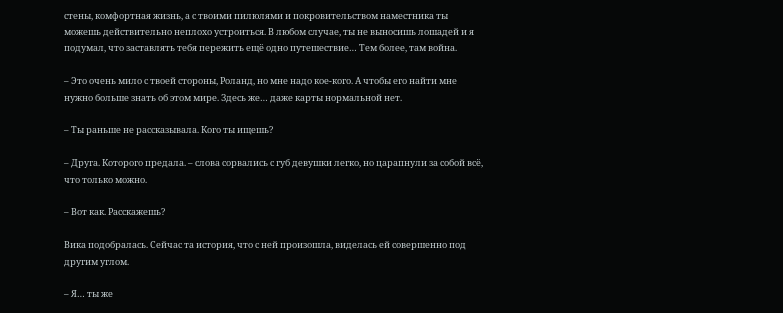стены, комфортная жизнь, а с твоими пилюлями и покровительством наместника ты можешь действительно неплохо устроиться. В любом случае, ты не выносишь лошадей и я подумал, что заставлять тебя пережить ещё одно путешествие… Тем более, там война.

– Это очень мило с твоей стороны, Роланд, но мне надо кое-кого. А чтобы его найти мне нужно больше знать об этом мире. Здесь же… даже карты нормальной нет.

– Ты раньше не рассказывала. Кого ты ищешь?

– Друга. Которого предала. – слова сорвались с губ девушки легко, но царапнули за собой всё, что только можно.

– Вот как. Расскажешь?

Вика подобралась. Сейчас та история, что с ней произошла, виделась ей совершенно под другим углом.

– Я… ты же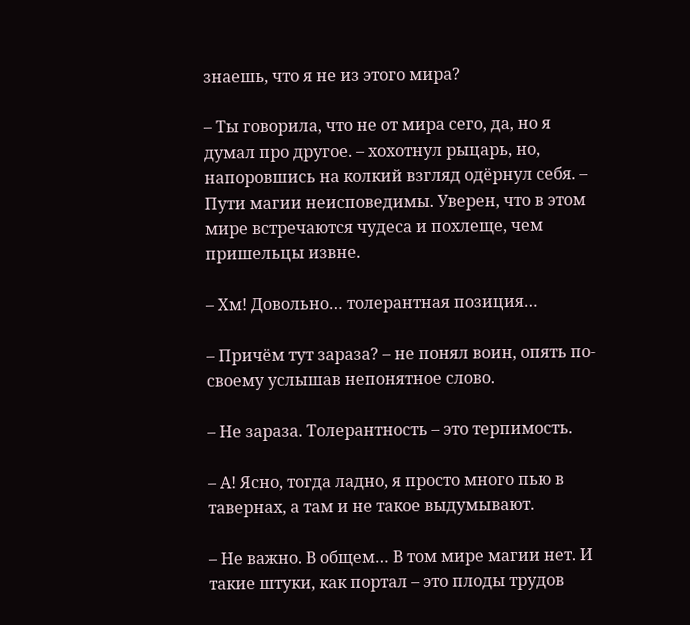знаешь, что я не из этого мира?

– Ты говорила, что не от мира сего, да, но я думал про другое. – хохотнул рыцарь, но, напоровшись на колкий взгляд одёрнул себя. – Пути магии неисповедимы. Уверен, что в этом мире встречаются чудеса и похлеще, чем пришельцы извне.

– Хм! Довольно… толерантная позиция…

– Причём тут зараза? – не понял воин, опять по-своему услышав непонятное слово.

– Не зараза. Толерантность – это терпимость.

– А! Ясно, тогда ладно, я просто много пью в тавернах, а там и не такое выдумывают.

– Не важно. В общем… В том мире магии нет. И такие штуки, как портал – это плоды трудов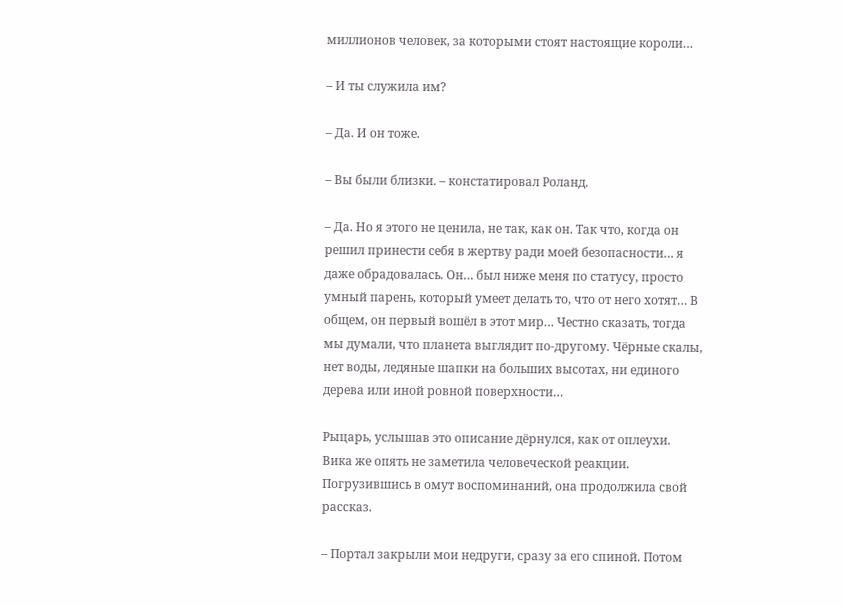миллионов человек, за которыми стоят настоящие короли…

– И ты служила им?

– Да. И он тоже.

– Вы были близки. – констатировал Роланд.

– Да. Но я этого не ценила, не так, как он. Так что, когда он решил принести себя в жертву ради моей безопасности… я даже обрадовалась. Он… был ниже меня по статусу, просто умный парень, который умеет делать то, что от него хотят… В общем, он первый вошёл в этот мир… Честно сказать, тогда мы думали, что планета выглядит по-другому. Чёрные скалы, нет воды, ледяные шапки на больших высотах, ни единого дерева или иной ровной поверхности…

Рыцарь, услышав это описание дёрнулся, как от оплеухи. Вика же опять не заметила человеческой реакции. Погрузившись в омут воспоминаний, она продолжила свой рассказ.

– Портал закрыли мои недруги, сразу за его спиной. Потом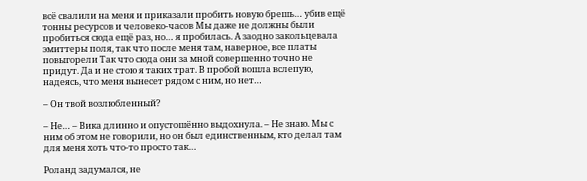всё свалили на меня и приказали пробить новую брешь… убив ещё тонны ресурсов и человеко-часов Мы даже не должны были пробиться сюда ещё раз, но… я пробилась. А заодно закольцевала эмиттеры поля, так что после меня там, наверное, все платы повыгорели Так что сюда они за мной совершенно точно не придут. Да и не стою я таких трат. В пробой вошла вслепую, надеясь, что меня вынесет рядом с ним, но нет…

– Он твой возлюбленный?

– Не… – Вика длинно и опустошённо выдохнула. – Не знаю. Мы с ним об этом не говорили, но он был единственным, кто делал там для меня хоть что-то просто так…

Роланд задумался, не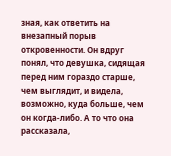зная, как ответить на внезапный порыв откровенности. Он вдруг понял, что девушка, сидящая перед ним гораздо старше, чем выглядит, и видела, возможно, куда больше, чем он когда-либо. А то что она рассказала,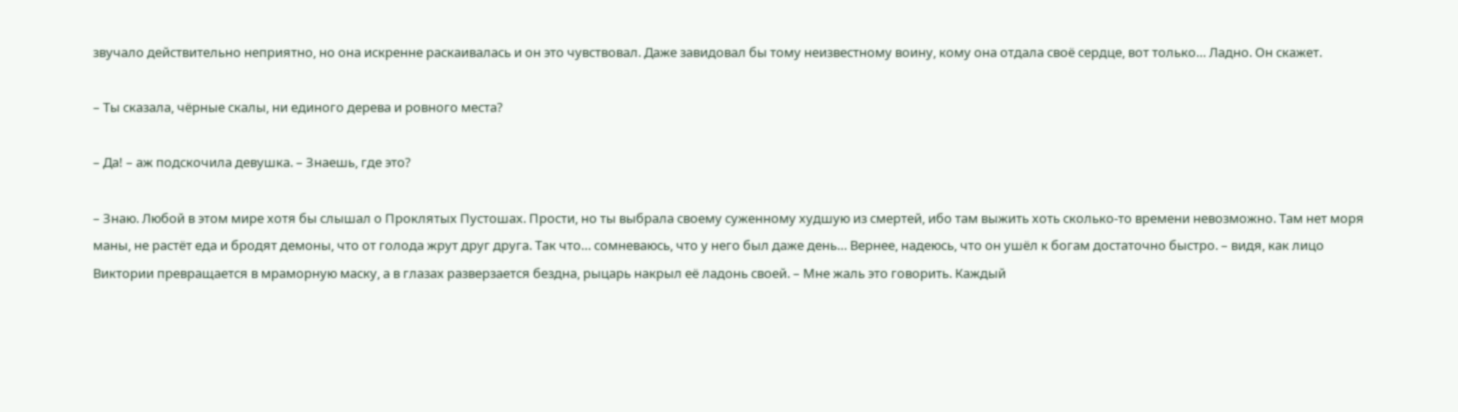звучало действительно неприятно, но она искренне раскаивалась и он это чувствовал. Даже завидовал бы тому неизвестному воину, кому она отдала своё сердце, вот только… Ладно. Он скажет.

– Ты сказала, чёрные скалы, ни единого дерева и ровного места?

– Да! – аж подскочила девушка. – Знаешь, где это?

– Знаю. Любой в этом мире хотя бы слышал о Проклятых Пустошах. Прости, но ты выбрала своему суженному худшую из смертей, ибо там выжить хоть сколько-то времени невозможно. Там нет моря маны, не растёт еда и бродят демоны, что от голода жрут друг друга. Так что… сомневаюсь, что у него был даже день… Вернее, надеюсь, что он ушёл к богам достаточно быстро. – видя, как лицо Виктории превращается в мраморную маску, а в глазах разверзается бездна, рыцарь накрыл её ладонь своей. – Мне жаль это говорить. Каждый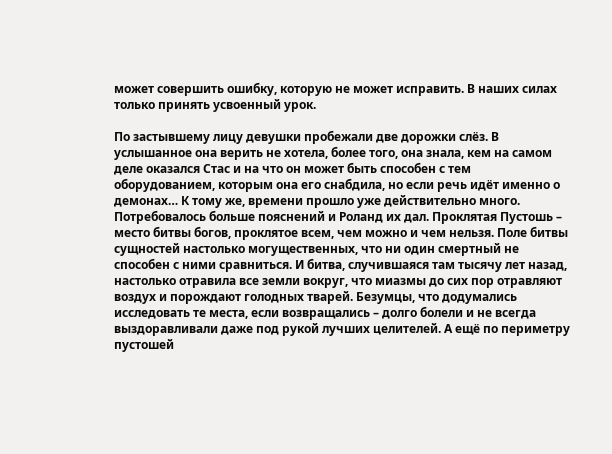может совершить ошибку, которую не может исправить. В наших силах только принять усвоенный урок.

По застывшему лицу девушки пробежали две дорожки слёз. В услышанное она верить не хотела, более того, она знала, кем на самом деле оказался Стас и на что он может быть способен с тем оборудованием, которым она его снабдила, но если речь идёт именно о демонах… К тому же, времени прошло уже действительно много. Потребовалось больше пояснений и Роланд их дал. Проклятая Пустошь – место битвы богов, проклятое всем, чем можно и чем нельзя. Поле битвы сущностей настолько могущественных, что ни один смертный не способен с ними сравниться. И битва, случившаяся там тысячу лет назад, настолько отравила все земли вокруг, что миазмы до сих пор отравляют воздух и порождают голодных тварей. Безумцы, что додумались исследовать те места, если возвращались – долго болели и не всегда выздоравливали даже под рукой лучших целителей. А ещё по периметру пустошей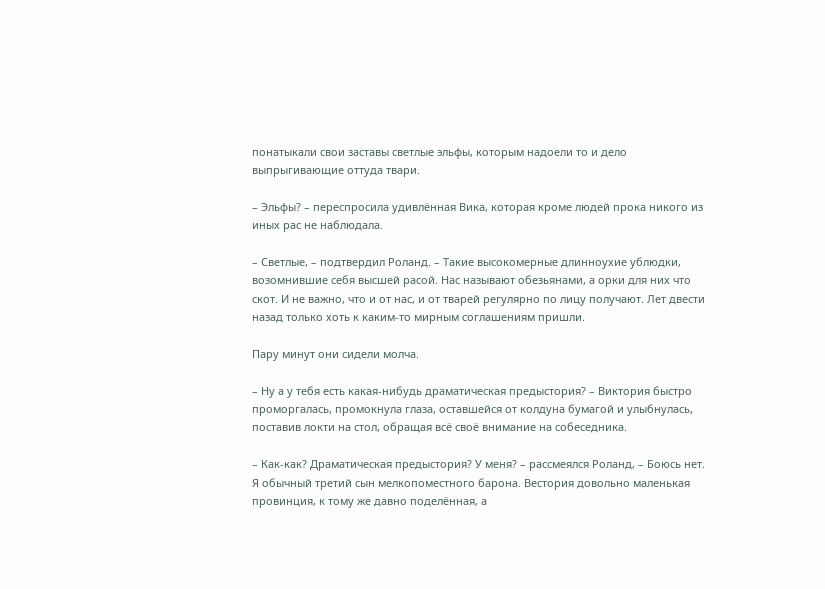понатыкали свои заставы светлые эльфы, которым надоели то и дело выпрыгивающие оттуда твари.

– Эльфы? – переспросила удивлённая Вика, которая кроме людей прока никого из иных рас не наблюдала.

– Светлые, – подтвердил Роланд. – Такие высокомерные длинноухие ублюдки, возомнившие себя высшей расой. Нас называют обезьянами, а орки для них что скот. И не важно, что и от нас, и от тварей регулярно по лицу получают. Лет двести назад только хоть к каким-то мирным соглашениям пришли.

Пару минут они сидели молча.

– Ну а у тебя есть какая-нибудь драматическая предыстория? – Виктория быстро проморгалась, промокнула глаза, оставшейся от колдуна бумагой и улыбнулась, поставив локти на стол, обращая всё своё внимание на собеседника.

– Как-как? Драматическая предыстория? У меня? – рассмеялся Роланд, – Боюсь нет. Я обычный третий сын мелкопоместного барона. Вестория довольно маленькая провинция, к тому же давно поделённая, а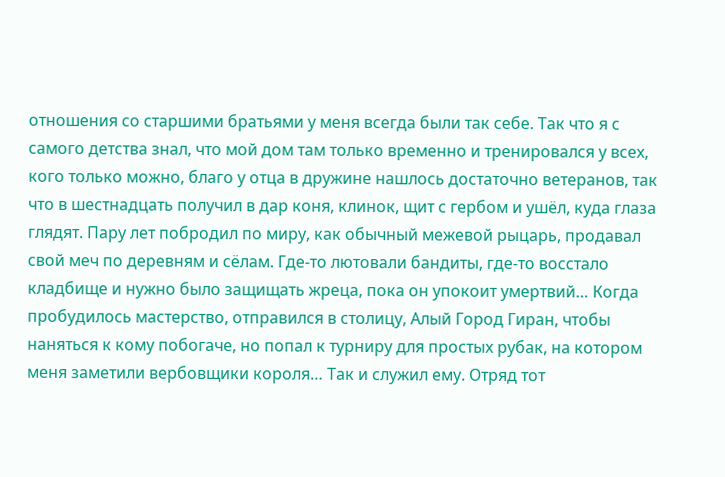отношения со старшими братьями у меня всегда были так себе. Так что я с самого детства знал, что мой дом там только временно и тренировался у всех, кого только можно, благо у отца в дружине нашлось достаточно ветеранов, так что в шестнадцать получил в дар коня, клинок, щит с гербом и ушёл, куда глаза глядят. Пару лет побродил по миру, как обычный межевой рыцарь, продавал свой меч по деревням и сёлам. Где-то лютовали бандиты, где-то восстало кладбище и нужно было защищать жреца, пока он упокоит умертвий… Когда пробудилось мастерство, отправился в столицу, Алый Город Гиран, чтобы наняться к кому побогаче, но попал к турниру для простых рубак, на котором меня заметили вербовщики короля… Так и служил ему. Отряд тот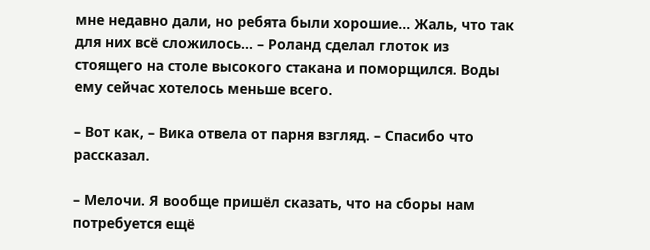мне недавно дали, но ребята были хорошие… Жаль, что так для них всё сложилось… – Роланд сделал глоток из стоящего на столе высокого стакана и поморщился. Воды ему сейчас хотелось меньше всего.

– Вот как, – Вика отвела от парня взгляд. – Спасибо что рассказал.

– Мелочи. Я вообще пришёл сказать, что на сборы нам потребуется ещё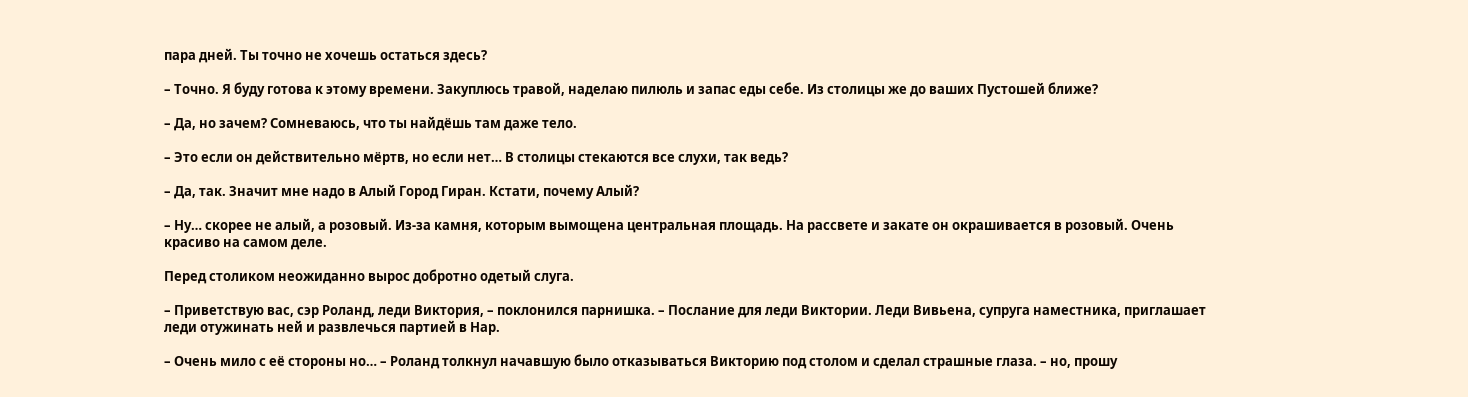пара дней. Ты точно не хочешь остаться здесь?

– Точно. Я буду готова к этому времени. Закуплюсь травой, наделаю пилюль и запас еды себе. Из столицы же до ваших Пустошей ближе?

– Да, но зачем? Сомневаюсь, что ты найдёшь там даже тело.

– Это если он действительно мёртв, но если нет… В столицы стекаются все слухи, так ведь?

– Да, так. Значит мне надо в Алый Город Гиран. Кстати, почему Алый?

– Ну… скорее не алый, а розовый. Из-за камня, которым вымощена центральная площадь. На рассвете и закате он окрашивается в розовый. Очень красиво на самом деле.

Перед столиком неожиданно вырос добротно одетый слуга.

– Приветствую вас, сэр Роланд, леди Виктория, – поклонился парнишка. – Послание для леди Виктории. Леди Вивьена, супруга наместника, приглашает леди отужинать ней и развлечься партией в Нар.

– Очень мило с её стороны но… – Роланд толкнул начавшую было отказываться Викторию под столом и сделал страшные глаза. – но, прошу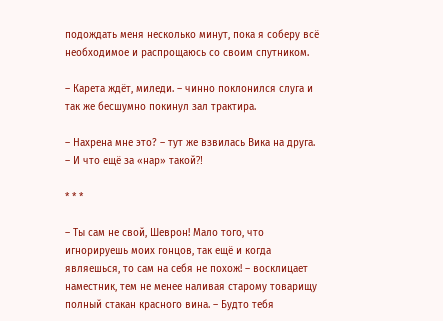подождать меня несколько минут, пока я соберу всё необходимое и распрощаюсь со своим спутником.

– Карета ждёт, миледи. – чинно поклонился слуга и так же бесшумно покинул зал трактира.

– Нахрена мне это? – тут же взвилась Вика на друга. – И что ещё за «нар» такой⁈

* * *

– Ты сам не свой, Шеврон! Мало того, что игнорируешь моих гонцов, так ещё и когда являешься, то сам на себя не похож! – восклицает наместник, тем не менее наливая старому товарищу полный стакан красного вина. – Будто тебя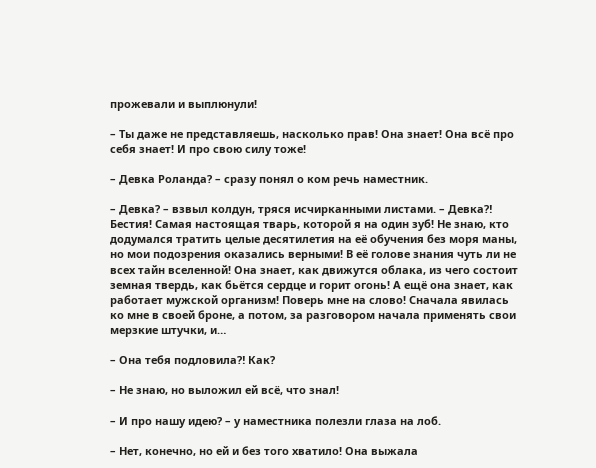прожевали и выплюнули!

– Ты даже не представляешь, насколько прав! Она знает! Она всё про себя знает! И про свою силу тоже!

– Девка Роланда? – сразу понял о ком речь наместник.

– Девка? – взвыл колдун, тряся исчирканными листами. – Девка⁈ Бестия! Самая настоящая тварь, которой я на один зуб! Не знаю, кто додумался тратить целые десятилетия на её обучения без моря маны, но мои подозрения оказались верными! В её голове знания чуть ли не всех тайн вселенной! Она знает, как движутся облака, из чего состоит земная твердь, как бьётся сердце и горит огонь! А ещё она знает, как работает мужской организм! Поверь мне на слово! Сначала явилась ко мне в своей броне, а потом, за разговором начала применять свои мерзкие штучки, и…

– Она тебя подловила⁈ Как?

– Не знаю, но выложил ей всё, что знал!

– И про нашу идею? – у наместника полезли глаза на лоб.

– Нет, конечно, но ей и без того хватило! Она выжала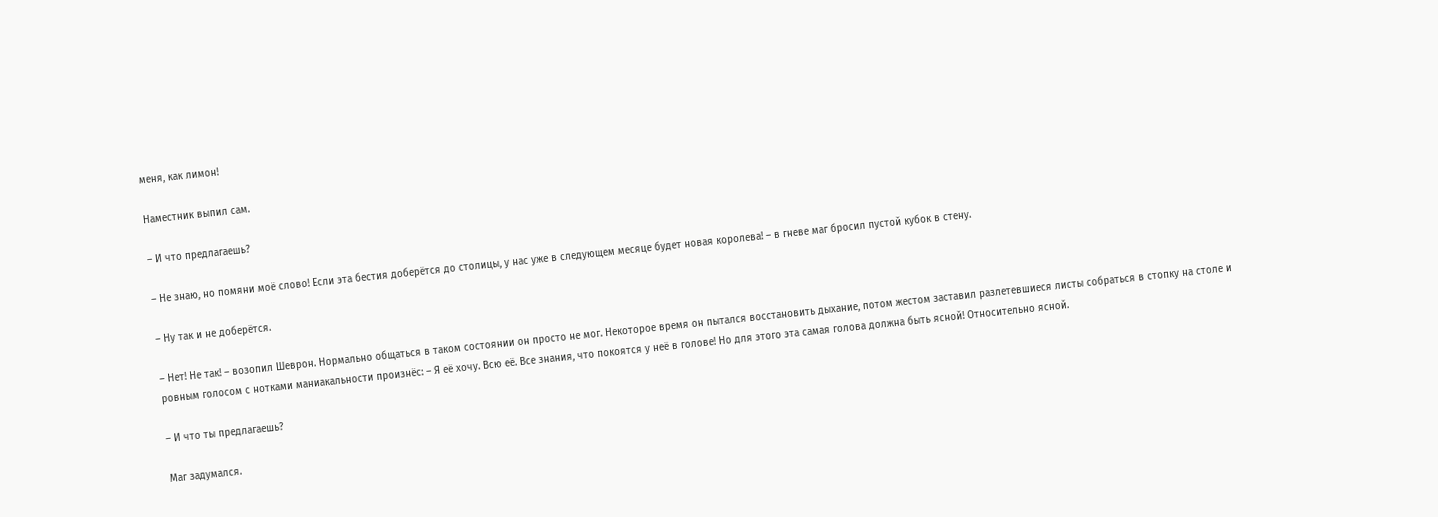меня, как лимон!

Наместник выпил сам.

– И что предлагаешь?

– Не знаю, но помяни моё слово! Если эта бестия доберётся до столицы, у нас уже в следующем месяце будет новая королева! – в гневе маг бросил пустой кубок в стену.

– Ну так и не доберётся.

– Нет! Не так! – возопил Шеврон. Нормально общаться в таком состоянии он просто не мог. Некоторое время он пытался восстановить дыхание, потом жестом заставил разлетевшиеся листы собраться в стопку на столе и ровным голосом с нотками маниакальности произнёс: – Я её хочу. Всю её. Все знания, что покоятся у неё в голове! Но для этого эта самая голова должна быть ясной! Относительно ясной.

– И что ты предлагаешь?

Маг задумался.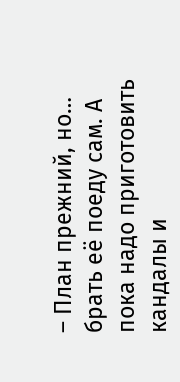– План прежний, но… брать её поеду сам. А пока надо приготовить кандалы и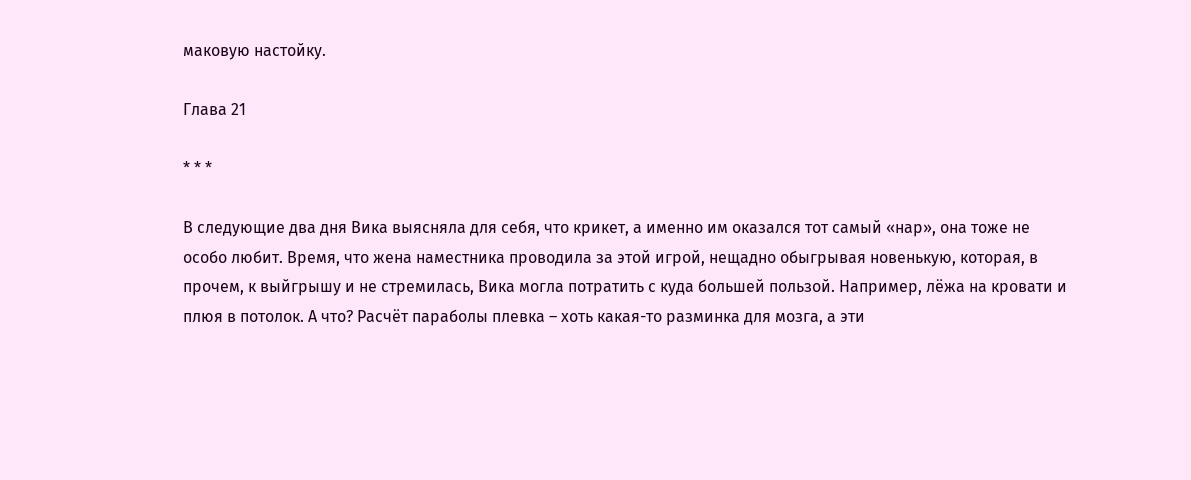маковую настойку.

Глава 21

* * *

В следующие два дня Вика выясняла для себя, что крикет, а именно им оказался тот самый «нар», она тоже не особо любит. Время, что жена наместника проводила за этой игрой, нещадно обыгрывая новенькую, которая, в прочем, к выйгрышу и не стремилась, Вика могла потратить с куда большей пользой. Например, лёжа на кровати и плюя в потолок. А что? Расчёт параболы плевка – хоть какая-то разминка для мозга, а эти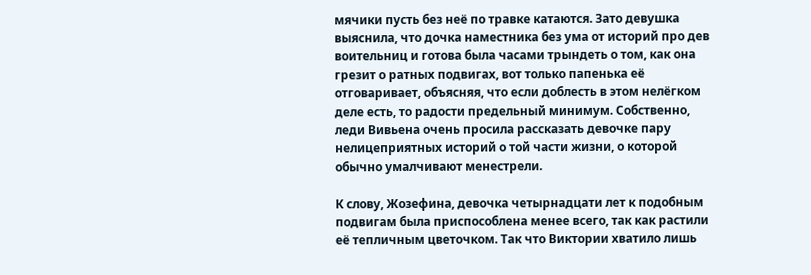мячики пусть без неё по травке катаются. Зато девушка выяснила, что дочка наместника без ума от историй про дев воительниц и готова была часами трындеть о том, как она грезит о ратных подвигах, вот только папенька её отговаривает, объясняя, что если доблесть в этом нелёгком деле есть, то радости предельный минимум. Собственно, леди Вивьена очень просила рассказать девочке пару нелицеприятных историй о той части жизни, о которой обычно умалчивают менестрели.

К слову, Жозефина, девочка четырнадцати лет к подобным подвигам была приспособлена менее всего, так как растили её тепличным цветочком. Так что Виктории хватило лишь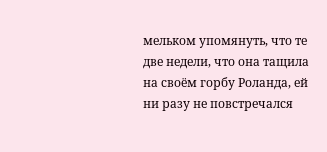мельком упомянуть, что те две недели, что она тащила на своём горбу Роланда, ей ни разу не повстречался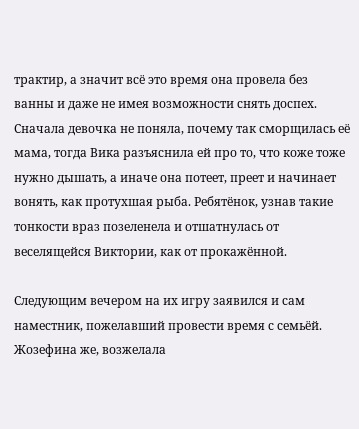трактир, а значит всё это время она провела без ванны и даже не имея возможности снять доспех. Сначала девочка не поняла, почему так сморщилась её мама, тогда Вика разъяснила ей про то, что коже тоже нужно дышать, а иначе она потеет, преет и начинает вонять, как протухшая рыба. Ребятёнок, узнав такие тонкости враз позеленела и отшатнулась от веселящейся Виктории, как от прокажённой.

Следующим вечером на их игру заявился и сам наместник, пожелавший провести время с семьёй. Жозефина же, возжелала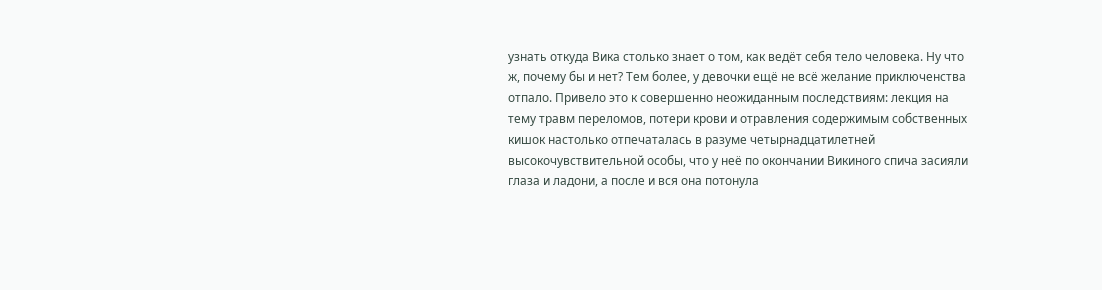узнать откуда Вика столько знает о том, как ведёт себя тело человека. Ну что ж, почему бы и нет? Тем более, у девочки ещё не всё желание приключенства отпало. Привело это к совершенно неожиданным последствиям: лекция на тему травм переломов, потери крови и отравления содержимым собственных кишок настолько отпечаталась в разуме четырнадцатилетней высокочувствительной особы, что у неё по окончании Викиного спича засияли глаза и ладони, а после и вся она потонула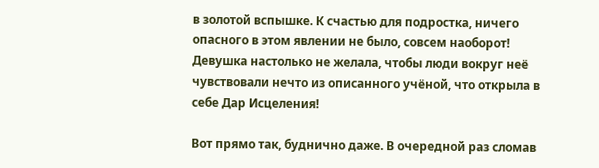в золотой вспышке. К счастью для подростка, ничего опасного в этом явлении не было, совсем наоборот! Девушка настолько не желала, чтобы люди вокруг неё чувствовали нечто из описанного учёной, что открыла в себе Дар Исцеления!

Вот прямо так, буднично даже. В очередной раз сломав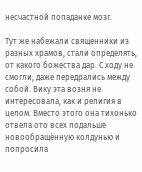несчастной попаданке мозг.

Тут же набежали священники из разных храмов, стали определять, от какого божества дар. С ходу не смогли, даже передрались между собой. Вику эта возня не интересовала, как и религия в целом. Вместо этого она тихонько отвела ото всех подальше новообращённую колдунью и попросила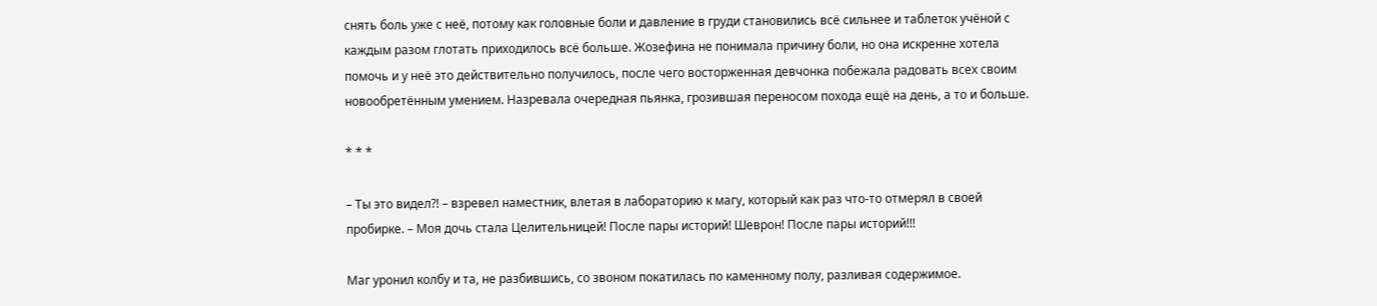снять боль уже с неё, потому как головные боли и давление в груди становились всё сильнее и таблеток учёной с каждым разом глотать приходилось всё больше. Жозефина не понимала причину боли, но она искренне хотела помочь и у неё это действительно получилось, после чего восторженная девчонка побежала радовать всех своим новообретённым умением. Назревала очередная пьянка, грозившая переносом похода ещё на день, а то и больше.

* * *

– Ты это видел⁈ – взревел наместник, влетая в лабораторию к магу, который как раз что-то отмерял в своей пробирке. – Моя дочь стала Целительницей! После пары историй! Шеврон! После пары историй!!!

Маг уронил колбу и та, не разбившись, со звоном покатилась по каменному полу, разливая содержимое.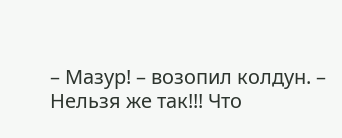– Мазур! – возопил колдун. – Нельзя же так!!! Что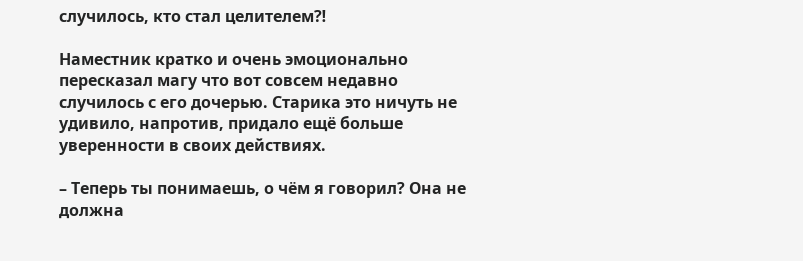случилось, кто стал целителем⁈

Наместник кратко и очень эмоционально пересказал магу что вот совсем недавно случилось с его дочерью. Старика это ничуть не удивило, напротив, придало ещё больше уверенности в своих действиях.

– Теперь ты понимаешь, о чём я говорил? Она не должна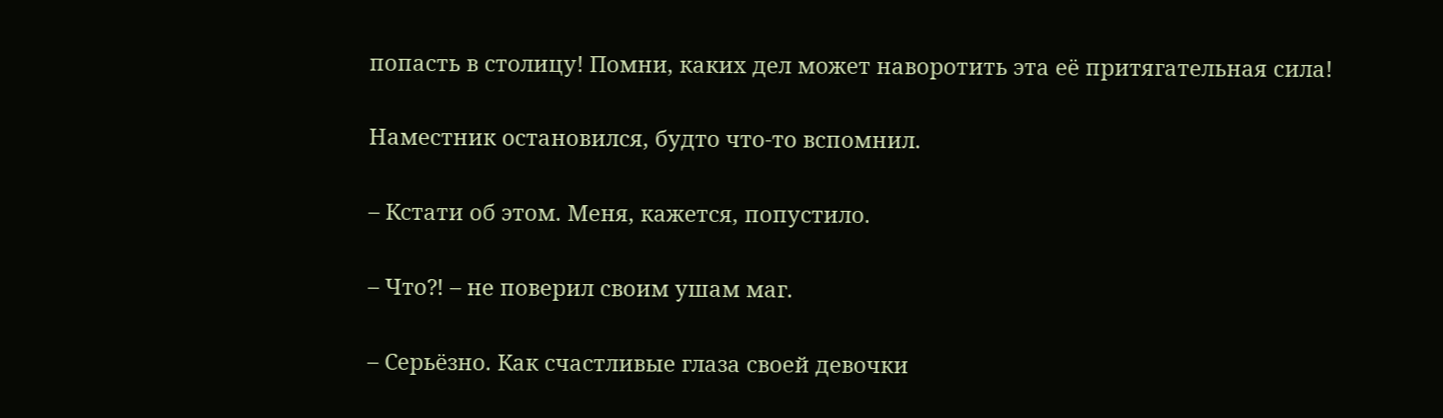попасть в столицу! Помни, каких дел может наворотить эта её притягательная сила!

Наместник остановился, будто что-то вспомнил.

– Кстати об этом. Меня, кажется, попустило.

– Что⁈ – не поверил своим ушам маг.

– Серьёзно. Как счастливые глаза своей девочки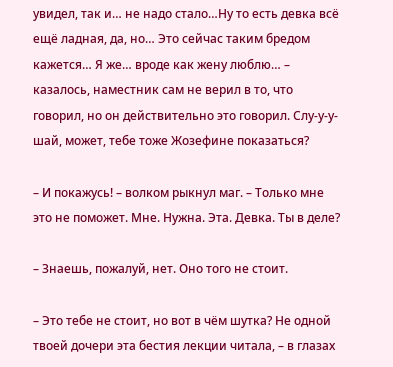увидел, так и… не надо стало…Ну то есть девка всё ещё ладная, да, но… Это сейчас таким бредом кажется… Я же… вроде как жену люблю… – казалось, наместник сам не верил в то, что говорил, но он действительно это говорил. Слу-у-у-шай, может, тебе тоже Жозефине показаться?

– И покажусь! – волком рыкнул маг. – Только мне это не поможет. Мне. Нужна. Эта. Девка. Ты в деле?

– Знаешь, пожалуй, нет. Оно того не стоит.

– Это тебе не стоит, но вот в чём шутка? Не одной твоей дочери эта бестия лекции читала, – в глазах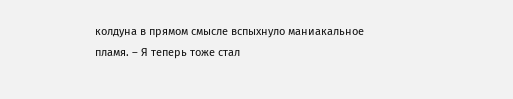колдуна в прямом смысле вспыхнуло маниакальное пламя. – Я теперь тоже стал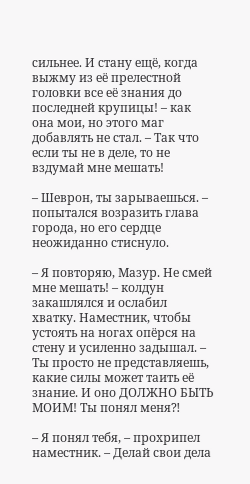сильнее. И стану ещё, когда выжму из её прелестной головки все её знания до последней крупицы! – как она мои, но этого маг добавлять не стал. – Так что если ты не в деле, то не вздумай мне мешать!

– Шеврон, ты зарываешься. – попытался возразить глава города, но его сердце неожиданно стиснуло.

– Я повторяю, Мазур. Не смей мне мешать! – колдун закашлялся и ослабил хватку. Наместник, чтобы устоять на ногах опёрся на стену и усиленно задышал. – Ты просто не представляешь, какие силы может таить её знание. И оно ДОЛЖНО БЫТЬ МОИМ! Ты понял меня⁈

– Я понял тебя, – прохрипел наместник. – Делай свои дела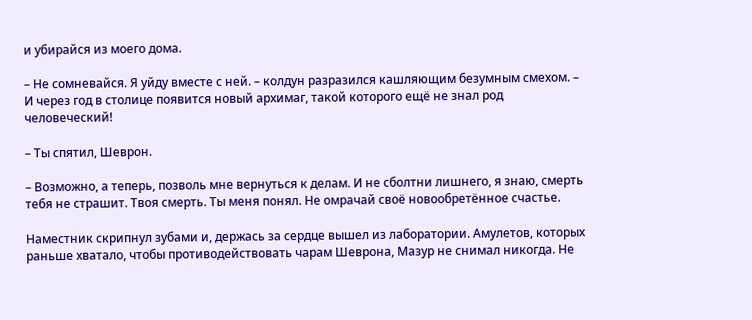и убирайся из моего дома.

– Не сомневайся. Я уйду вместе с ней. – колдун разразился кашляющим безумным смехом. – И через год в столице появится новый архимаг, такой которого ещё не знал род человеческий!

– Ты спятил, Шеврон.

– Возможно, а теперь, позволь мне вернуться к делам. И не сболтни лишнего, я знаю, смерть тебя не страшит. Твоя смерть. Ты меня понял. Не омрачай своё новообретённое счастье.

Наместник скрипнул зубами и, держась за сердце вышел из лаборатории. Амулетов, которых раньше хватало, чтобы противодействовать чарам Шеврона, Мазур не снимал никогда. Не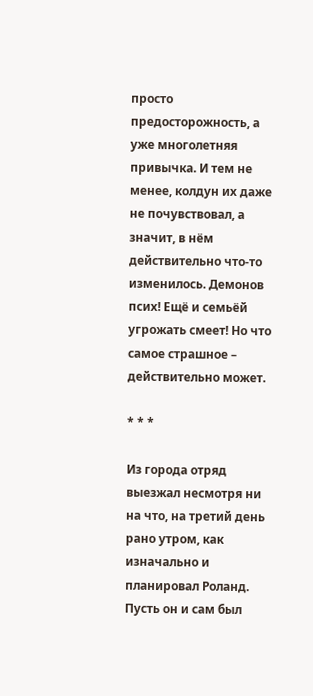просто предосторожность, а уже многолетняя привычка. И тем не менее, колдун их даже не почувствовал, а значит, в нём действительно что-то изменилось. Демонов псих! Ещё и семьёй угрожать смеет! Но что самое страшное – действительно может.

* * *

Из города отряд выезжал несмотря ни на что, на третий день рано утром, как изначально и планировал Роланд. Пусть он и сам был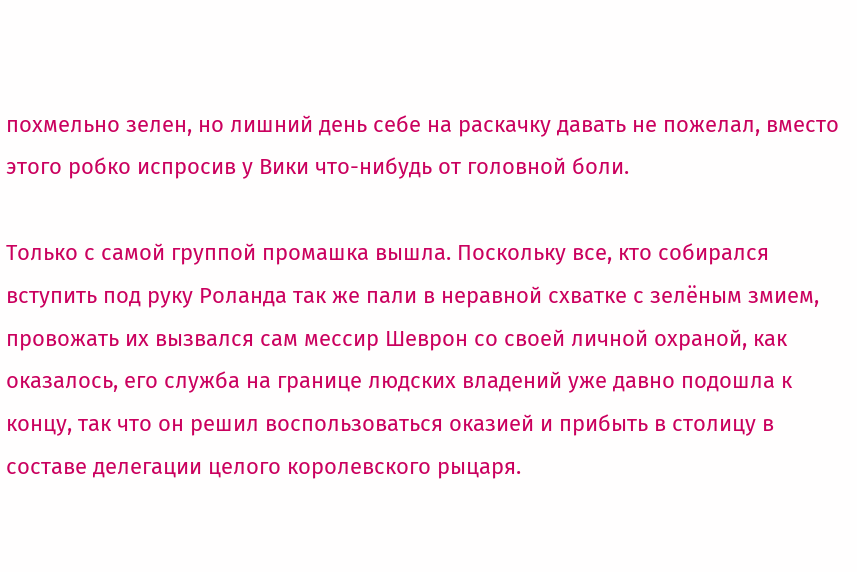похмельно зелен, но лишний день себе на раскачку давать не пожелал, вместо этого робко испросив у Вики что-нибудь от головной боли.

Только с самой группой промашка вышла. Поскольку все, кто собирался вступить под руку Роланда так же пали в неравной схватке с зелёным змием, провожать их вызвался сам мессир Шеврон со своей личной охраной, как оказалось, его служба на границе людских владений уже давно подошла к концу, так что он решил воспользоваться оказией и прибыть в столицу в составе делегации целого королевского рыцаря.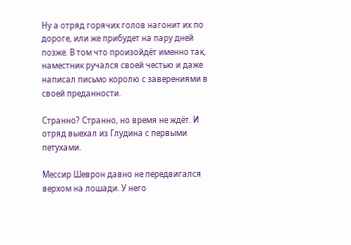Ну а отряд горячих голов нагонит их по дороге, или же прибудет на пару дней позже. В том что произойдёт именно так, наместник ручался своей честью и даже написал письмо королю с заверениями в своей преданности.

Странно? Странно, но время не ждёт. И отряд выехал из Глудина с первыми петухами.

Мессир Шеврон давно не передвигался верхом на лошади. У него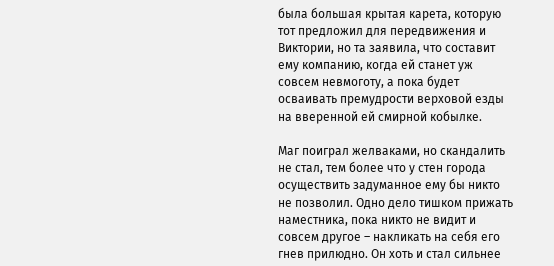была большая крытая карета, которую тот предложил для передвижения и Виктории, но та заявила, что составит ему компанию, когда ей станет уж совсем невмоготу, а пока будет осваивать премудрости верховой езды на вверенной ей смирной кобылке.

Маг поиграл желваками, но скандалить не стал, тем более что у стен города осуществить задуманное ему бы никто не позволил. Одно дело тишком прижать наместника, пока никто не видит и совсем другое – накликать на себя его гнев прилюдно. Он хоть и стал сильнее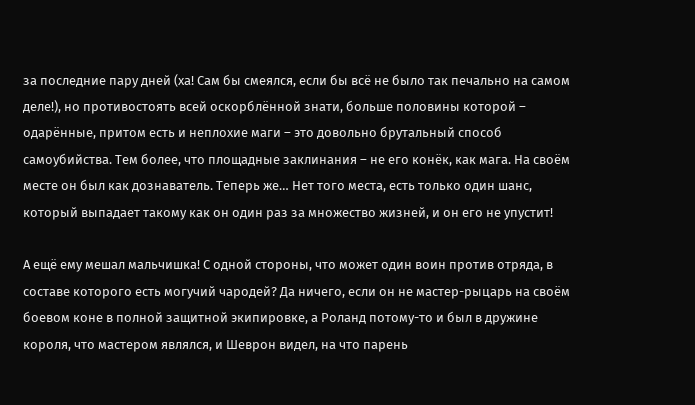за последние пару дней (ха! Сам бы смеялся, если бы всё не было так печально на самом деле!), но противостоять всей оскорблённой знати, больше половины которой – одарённые, притом есть и неплохие маги – это довольно брутальный способ самоубийства. Тем более, что площадные заклинания – не его конёк, как мага. На своём месте он был как дознаватель. Теперь же… Нет того места, есть только один шанс, который выпадает такому как он один раз за множество жизней, и он его не упустит!

А ещё ему мешал мальчишка! С одной стороны, что может один воин против отряда, в составе которого есть могучий чародей? Да ничего, если он не мастер-рыцарь на своём боевом коне в полной защитной экипировке, а Роланд потому-то и был в дружине короля, что мастером являлся, и Шеврон видел, на что парень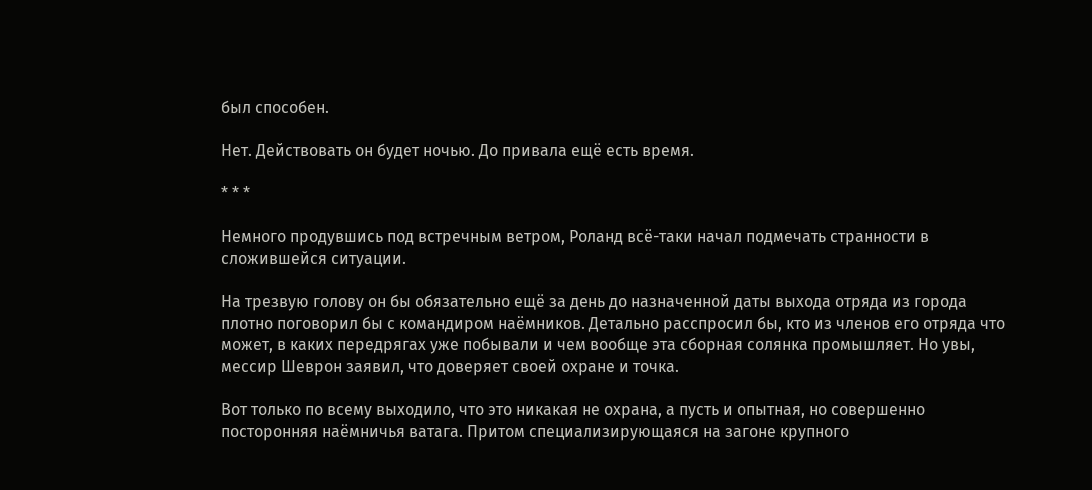был способен.

Нет. Действовать он будет ночью. До привала ещё есть время.

* * *

Немного продувшись под встречным ветром, Роланд всё-таки начал подмечать странности в сложившейся ситуации.

На трезвую голову он бы обязательно ещё за день до назначенной даты выхода отряда из города плотно поговорил бы с командиром наёмников. Детально расспросил бы, кто из членов его отряда что может, в каких передрягах уже побывали и чем вообще эта сборная солянка промышляет. Но увы, мессир Шеврон заявил, что доверяет своей охране и точка.

Вот только по всему выходило, что это никакая не охрана, а пусть и опытная, но совершенно посторонняя наёмничья ватага. Притом специализирующаяся на загоне крупного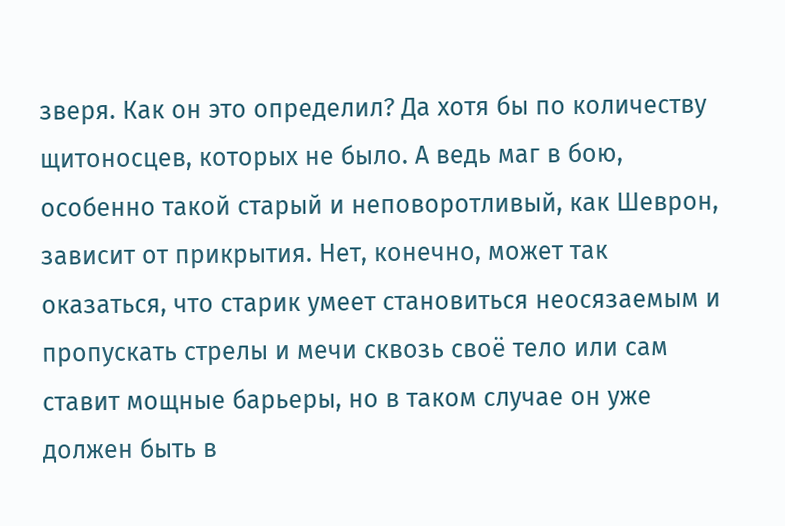зверя. Как он это определил? Да хотя бы по количеству щитоносцев, которых не было. А ведь маг в бою, особенно такой старый и неповоротливый, как Шеврон, зависит от прикрытия. Нет, конечно, может так оказаться, что старик умеет становиться неосязаемым и пропускать стрелы и мечи сквозь своё тело или сам ставит мощные барьеры, но в таком случае он уже должен быть в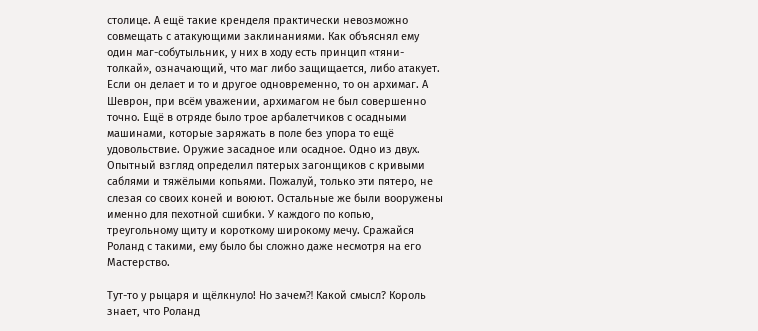столице. А ещё такие кренделя практически невозможно совмещать с атакующими заклинаниями. Как объяснял ему один маг-собутыльник, у них в ходу есть принцип «тяни-толкай», означающий, что маг либо защищается, либо атакует. Если он делает и то и другое одновременно, то он архимаг. А Шеврон, при всём уважении, архимагом не был совершенно точно. Ещё в отряде было трое арбалетчиков с осадными машинами, которые заряжать в поле без упора то ещё удовольствие. Оружие засадное или осадное. Одно из двух. Опытный взгляд определил пятерых загонщиков с кривыми саблями и тяжёлыми копьями. Пожалуй, только эти пятеро, не слезая со своих коней и воюют. Остальные же были вооружены именно для пехотной сшибки. У каждого по копью, треугольному щиту и короткому широкому мечу. Сражайся Роланд с такими, ему было бы сложно даже несмотря на его Мастерство.

Тут-то у рыцаря и щёлкнуло! Но зачем⁈ Какой смысл? Король знает, что Роланд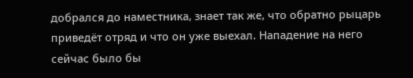добрался до наместника, знает так же, что обратно рыцарь приведёт отряд и что он уже выехал. Нападение на него сейчас было бы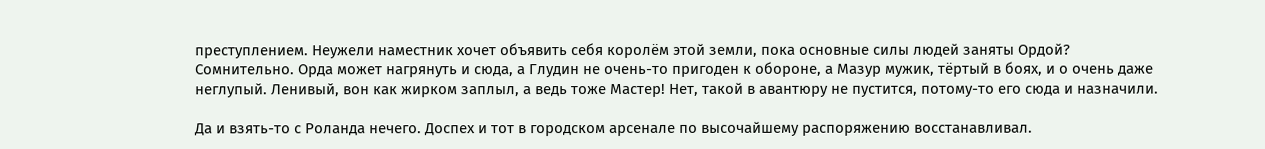преступлением. Неужели наместник хочет объявить себя королём этой земли, пока основные силы людей заняты Ордой? Сомнительно. Орда может нагрянуть и сюда, а Глудин не очень-то пригоден к обороне, а Мазур мужик, тёртый в боях, и о очень даже неглупый. Ленивый, вон как жирком заплыл, а ведь тоже Мастер! Нет, такой в авантюру не пустится, потому-то его сюда и назначили.

Да и взять-то с Роланда нечего. Доспех и тот в городском арсенале по высочайшему распоряжению восстанавливал.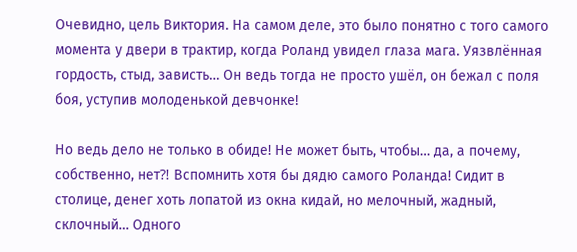Очевидно, цель Виктория. На самом деле, это было понятно с того самого момента у двери в трактир, когда Роланд увидел глаза мага. Уязвлённая гордость, стыд, зависть… Он ведь тогда не просто ушёл, он бежал с поля боя, уступив молоденькой девчонке!

Но ведь дело не только в обиде! Не может быть, чтобы… да, а почему, собственно, нет⁈ Вспомнить хотя бы дядю самого Роланда! Сидит в столице, денег хоть лопатой из окна кидай, но мелочный, жадный, склочный… Одного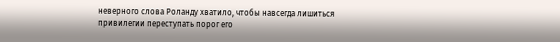неверного слова Роланду хватило, чтобы навсегда лишиться привилегии переступать порог его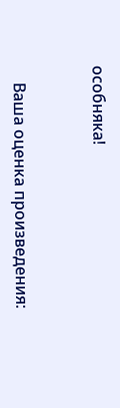особняка!


    Ваша оценка произведения: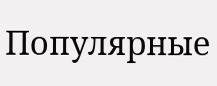Популярные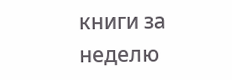книги за неделю